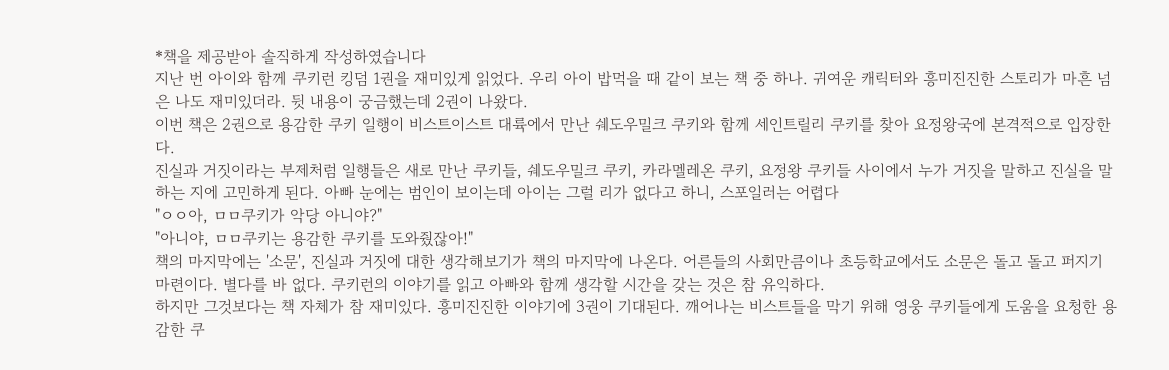*책을 제공받아 솔직하게 작성하였습니다
지난 번 아이와 함께 쿠키런 킹덤 1권을 재미있게 읽었다. 우리 아이 밥먹을 때 같이 보는 책 중 하나. 귀여운 캐릭터와 흥미진진한 스토리가 마흔 넘은 나도 재미있더라. 뒷 내용이 궁금했는데 2권이 나왔다.
이번 책은 2권으로 용감한 쿠키 일행이 비스트이스트 대륙에서 만난 쉐도우밀크 쿠키와 함께 세인트릴리 쿠키를 찾아 요정왕국에 본격적으로 입장한다.
진실과 거짓이라는 부제처럼 일행들은 새로 만난 쿠키들, 쉐도우밀크 쿠키, 카라멜레온 쿠키, 요정왕 쿠키들 사이에서 누가 거짓을 말하고 진실을 말하는 지에 고민하게 된다. 아빠 눈에는 범인이 보이는데 아이는 그럴 리가 없다고 하니, 스포일러는 어렵다
"ㅇㅇ아, ㅁㅁ쿠키가 악당 아니야?"
"아니야, ㅁㅁ쿠키는 용감한 쿠키를 도와줬잖아!"
책의 마지막에는 '소문', 진실과 거짓에 대한 생각해보기가 책의 마지막에 나온다. 어른들의 사회만큼이나 초등학교에서도 소문은 돌고 돌고 퍼지기 마련이다. 별다를 바 없다. 쿠키런의 이야기를 읽고 아빠와 함께 생각할 시간을 갖는 것은 참 유익하다.
하지만 그것보다는 책 자체가 참 재미있다. 흥미진진한 이야기에 3권이 기대된다. 깨어나는 비스트들을 막기 위해 영웅 쿠키들에게 도움을 요청한 용감한 쿠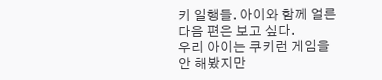키 일행들. 아이와 함께 얼른 다음 편은 보고 싶다.
우리 아이는 쿠키런 게임을 안 해봤지만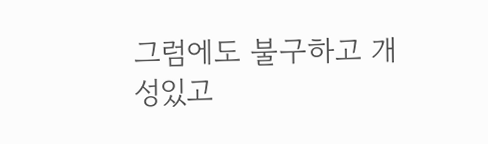그럼에도 불구하고 개성있고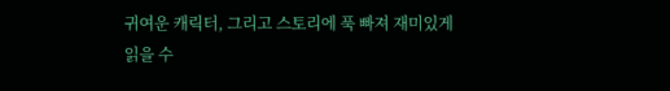귀여운 캐릭터, 그리고 스토리에 푹 빠져 재미있게 읽을 수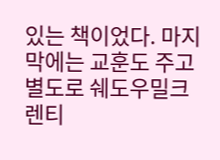있는 책이었다. 마지막에는 교훈도 주고 별도로 쉐도우밀크 렌티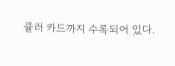큘러 카드까지 수록되어 있다.